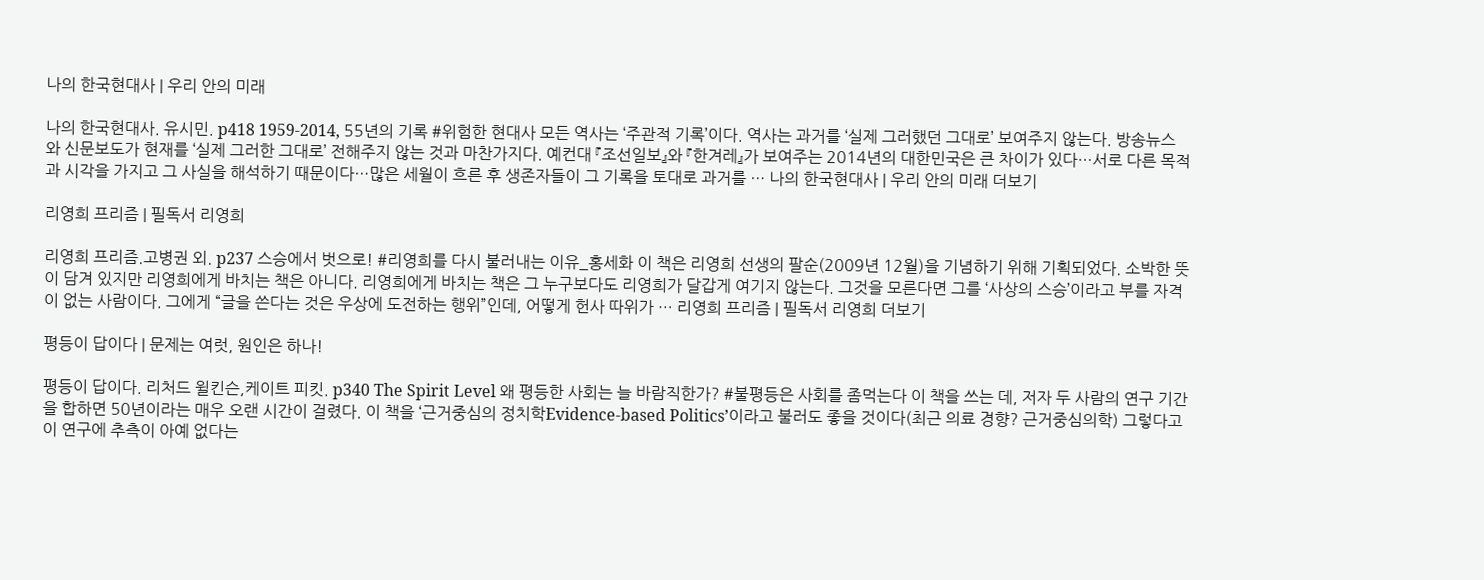나의 한국현대사 | 우리 안의 미래

나의 한국현대사. 유시민. p418 1959-2014, 55년의 기록 #위험한 현대사 모든 역사는 ‘주관적 기록’이다. 역사는 과거를 ‘실제 그러했던 그대로’ 보여주지 않는다. 방송뉴스와 신문보도가 현재를 ‘실제 그러한 그대로’ 전해주지 않는 것과 마찬가지다. 예컨대 『조선일보』와 『한겨레』가 보여주는 2014년의 대한민국은 큰 차이가 있다…서로 다른 목적과 시각을 가지고 그 사실을 해석하기 때문이다…많은 세월이 흐른 후 생존자들이 그 기록을 토대로 과거를 … 나의 한국현대사 | 우리 안의 미래 더보기

리영희 프리즘 | 필독서 리영희

리영희 프리즘.고병권 외. p237 스승에서 벗으로! #리영희를 다시 불러내는 이유_홍세화 이 책은 리영희 선생의 팔순(2009년 12월)을 기념하기 위해 기획되었다. 소박한 뜻이 담겨 있지만 리영희에게 바치는 책은 아니다. 리영희에게 바치는 책은 그 누구보다도 리영희가 달갑게 여기지 않는다. 그것을 모른다면 그를 ‘사상의 스승’이라고 부를 자격이 없는 사람이다. 그에게 “글을 쓴다는 것은 우상에 도전하는 행위”인데, 어떻게 헌사 따위가 … 리영희 프리즘 | 필독서 리영희 더보기

평등이 답이다 | 문제는 여럿, 원인은 하나!

평등이 답이다. 리처드 윌킨슨,케이트 피킷. p340 The Spirit Level 왜 평등한 사회는 늘 바람직한가? #불평등은 사회를 좀먹는다 이 책을 쓰는 데, 저자 두 사람의 연구 기간을 합하면 50년이라는 매우 오랜 시간이 걸렸다. 이 책을 ‘근거중심의 정치학Evidence-based Politics’이라고 불러도 좋을 것이다(최근 의료 경향? 근거중심의학) 그렇다고 이 연구에 추측이 아예 없다는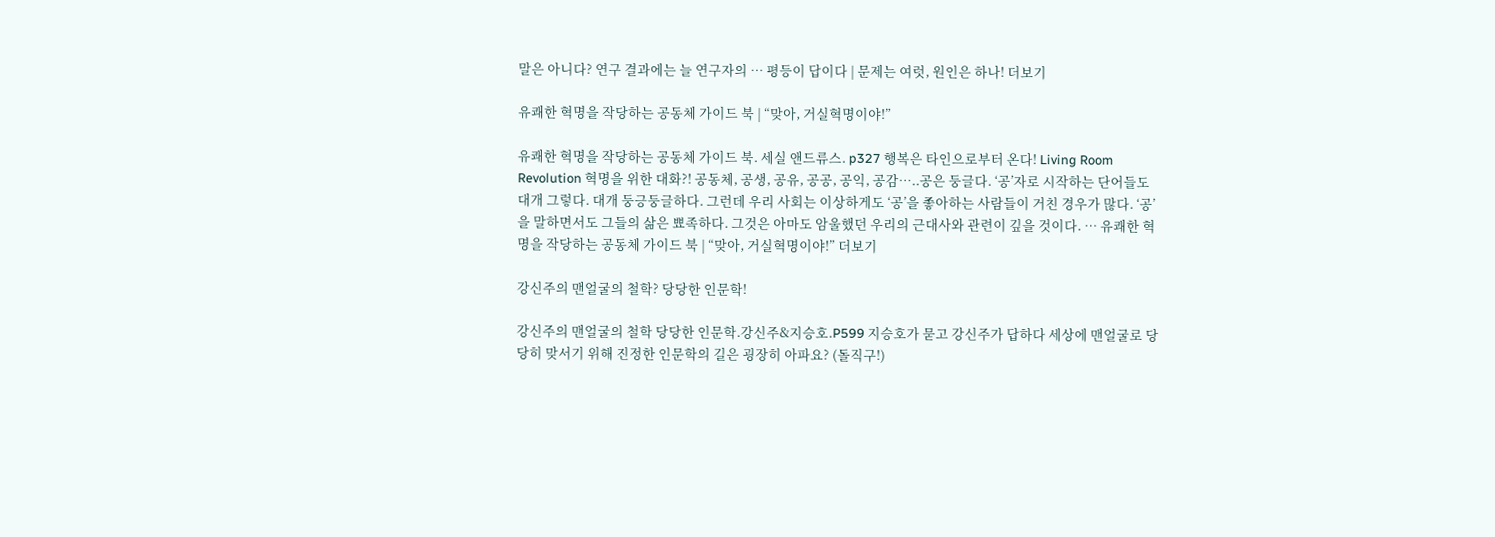말은 아니다? 연구 결과에는 늘 연구자의 … 평등이 답이다 | 문제는 여럿, 원인은 하나! 더보기

유쾌한 혁명을 작당하는 공동체 가이드 북 | “맞아, 거실혁명이야!”

유쾌한 혁명을 작당하는 공동체 가이드 북. 세실 앤드류스. p327 행복은 타인으로부터 온다! Living Room Revolution 혁명을 위한 대화?! 공동체, 공생, 공유, 공공, 공익, 공감…..공은 둥글다. ‘공’자로 시작하는 단어들도 대개 그렇다. 대개 둥긍둥글하다. 그런데 우리 사회는 이상하게도 ‘공’을 좋아하는 사람들이 거친 경우가 많다. ‘공’을 말하면서도 그들의 삶은 뾰족하다. 그것은 아마도 암울했던 우리의 근대사와 관련이 깊을 것이다. … 유쾌한 혁명을 작당하는 공동체 가이드 북 | “맞아, 거실혁명이야!” 더보기

강신주의 맨얼굴의 철학? 당당한 인문학!

강신주의 맨얼굴의 철학 당당한 인문학.강신주&지승호.P599 지승호가 묻고 강신주가 답하다 세상에 맨얼굴로 당당히 맞서기 위해 진정한 인문학의 길은 굉장히 아파요? (돌직구!)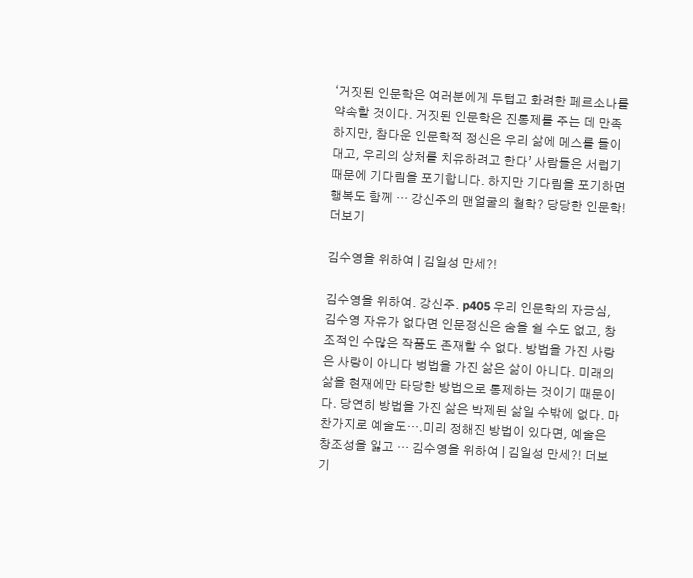‘거짓된 인문학은 여러분에게 두텁고 화려한 페르소나를 약속할 것이다. 거짓된 인문학은 진통제를 주는 데 만족하지만, 참다운 인문학적 정신은 우리 삶에 메스를 들이대고, 우리의 상처를 치유하려고 한다’ 사람들은 서럽기 때문에 기다림을 포기합니다. 하지만 기다림을 포기하면 행복도 함께 … 강신주의 맨얼굴의 철학? 당당한 인문학! 더보기

김수영을 위하여 | 김일성 만세?!

김수영을 위하여. 강신주. p405 우리 인문학의 자긍심, 김수영 자유가 없다면 인문정신은 숨을 쉴 수도 없고, 창조적인 수많은 작품도 존재할 수 없다. 방법을 가진 사랑은 사랑이 아니다 벙법을 가진 삶은 삶이 아니다. 미래의 삶을 현재에만 타당한 방법으로 통제하는 것이기 때문이다. 당연히 방법을 가진 삶은 박제된 삶일 수밖에 없다. 마찬가지로 예술도….미리 정해진 방법이 있다면, 예술은 창조성을 잃고 … 김수영을 위하여 | 김일성 만세?! 더보기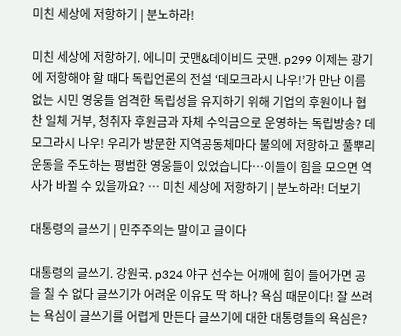미친 세상에 저항하기 | 분노하라!

미친 세상에 저항하기. 에니미 굿맨&데이비드 굿맨. p299 이제는 광기에 저항해야 할 때다 독립언론의 전설 ‘데모크라시 나우!’가 만난 이름 없는 시민 영웅들 엄격한 독립성을 유지하기 위해 기업의 후원이나 협찬 일체 거부, 청취자 후원금과 자체 수익금으로 운영하는 독립방송? 데모그라시 나우! 우리가 방문한 지역공동체마다 불의에 저항하고 풀뿌리 운동을 주도하는 평범한 영웅들이 있었습니다…이들이 힘을 모으면 역사가 바뀔 수 있을까요? … 미친 세상에 저항하기 | 분노하라! 더보기

대통령의 글쓰기 | 민주주의는 말이고 글이다

대통령의 글쓰기. 강원국. p324 야구 선수는 어깨에 힘이 들어가면 공을 칠 수 없다 글쓰기가 어려운 이유도 딱 하나? 욕심 때문이다! 잘 쓰려는 욕심이 글쓰기를 어렵게 만든다 글쓰기에 대한 대통령들의 욕심은?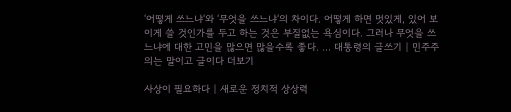‘어떻게 쓰느냐‘와 ‘무엇을 쓰느냐‘의 차이다. 어떻게 하면 멋있게, 있어 보이게 쓸 것인가를 두고 하는 것은 부질없는 욕심이다. 그러나 무엇을 쓰느냐에 대한 고민을 많으면 많을수록 좋다. … 대통령의 글쓰기 | 민주주의는 말이고 글이다 더보기

사상이 필요하다 | 새로운 정치적 상상력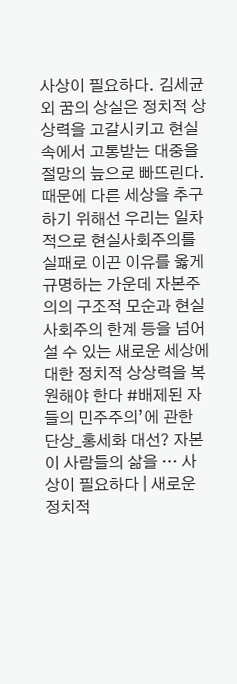사상이 필요하다. 김세균 외 꿈의 상실은 정치적 상상력을 고갈시키고 현실 속에서 고통받는 대중을 절망의 늪으로 빠뜨린다. 때문에 다른 세상을 추구하기 위해선 우리는 일차적으로 현실사회주의를 실패로 이끈 이유를 옳게 규명하는 가운데 자본주의의 구조적 모순과 현실사회주의 한계 등을 넘어설 수 있는 새로운 세상에 대한 정치적 상상력을 복원해야 한다 #배제된 자들의 민주주의’에 관한 단상_홍세화 대선? 자본이 사람들의 삶을 … 사상이 필요하다 | 새로운 정치적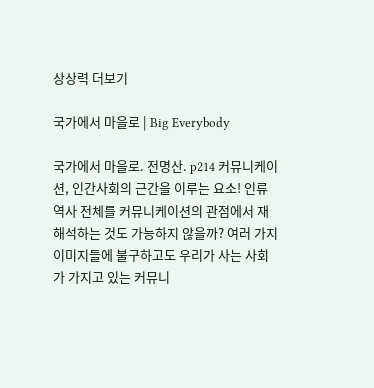상상력 더보기

국가에서 마을로 | Big Everybody

국가에서 마을로. 전명산. p214 커뮤니케이션, 인간사회의 근간을 이루는 요소! 인류 역사 전체를 커뮤니케이션의 관점에서 재해석하는 것도 가능하지 않을까? 여러 가지 이미지들에 불구하고도 우리가 사는 사회가 가지고 있는 커뮤니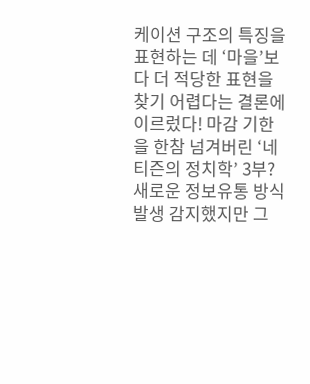케이션 구조의 특징을 표현하는 데 ‘마을’보다 더 적당한 표현을 찾기 어렵다는 결론에 이르렀다! 마감 기한을 한참 넘겨버린 ‘네티즌의 정치학’ 3부? 새로운 정보유통 방식 발생 감지했지만 그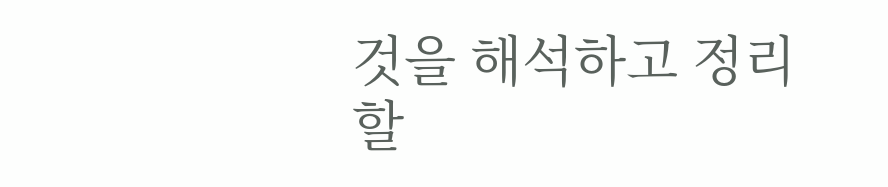것을 해석하고 정리할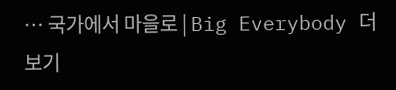… 국가에서 마을로 | Big Everybody 더보기